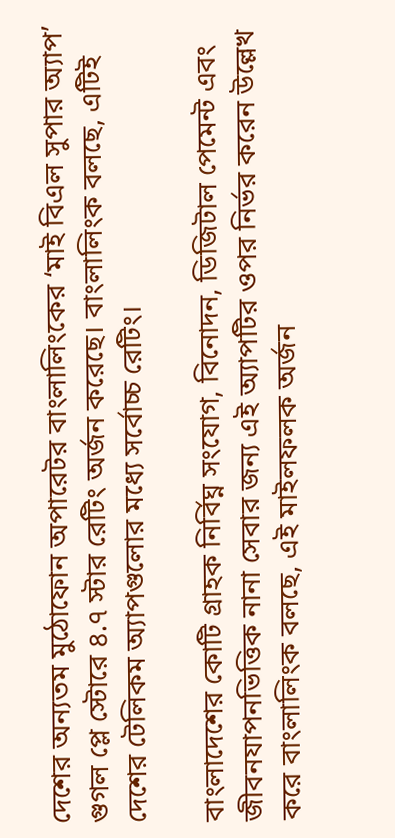দেশের অন্যতম মুঠোফোন অপারেটর বাংলালিংকের ‘মাই বিএল সুপার অ্যাপ’ গুগল প্লে স্টোরে ৪.৭ স্টার রেটিং অর্জন করেছে। বাংলালিংক বলছে, এটিই দেশের টেলিকম অ্যাপগুলোর মধ্যে সর্বোচ্চ রেটিং।

বাংলাদেশের কোটি গ্রাহক নির্বিঘ্ন সংযোগ, বিনোদন, ডিজিটাল পেমেন্ট এবং জীবনযাপনভিত্তিক নানা সেবার জন্য এই অ্যাপটির ওপর নির্ভর করেন উল্লেখ করে বাংলালিংক বলছে, এই মাইলফলক অর্জন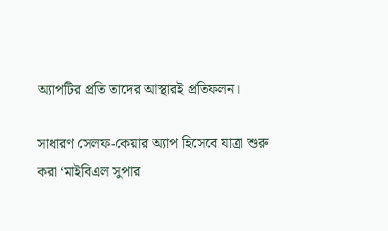অ্যাপটির প্রতি তাদের আস্থারই প্রতিফলন।

সাধারণ সেলফ-কেয়ার অ্যাপ হিসেবে যাত্রা শুরু করা ‘মাইবিএল সুপার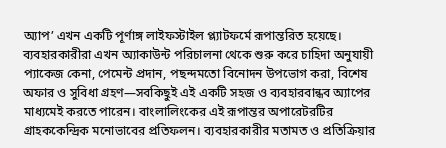অ্যাপ’ এখন একটি পূর্ণাঙ্গ লাইফস্টাইল প্ল্যাটফর্মে রূপান্তরিত হয়েছে। ব্যবহারকারীরা এখন অ্যাকাউন্ট পরিচালনা থেকে শুরু করে চাহিদা অনুযায়ী প্যাকেজ কেনা, পেমেন্ট প্রদান, পছন্দমতো বিনোদন উপভোগ করা, বিশেষ অফার ও সুবিধা গ্রহণ—সবকিছুই এই একটি সহজ ও ব্যবহারবান্ধব অ্যাপের মাধ্যমেই করতে পারেন। বাংলালিংকের এই রূপান্তর অপারেটরটির গ্রাহককেন্দ্রিক মনোভাবের প্রতিফলন। ব্যবহারকারীর মতামত ও প্রতিক্রিয়ার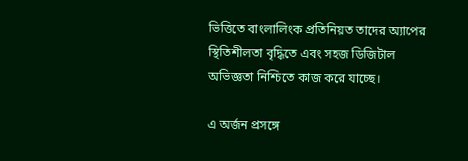ভিত্তিতে বাংলালিংক প্রতিনিয়ত তাদের অ্যাপের স্থিতিশীলতা বৃদ্ধিতে এবং সহজ ডিজিটাল অভিজ্ঞতা নিশ্চিতে কাজ করে যাচ্ছে।

এ অর্জন প্রসঙ্গে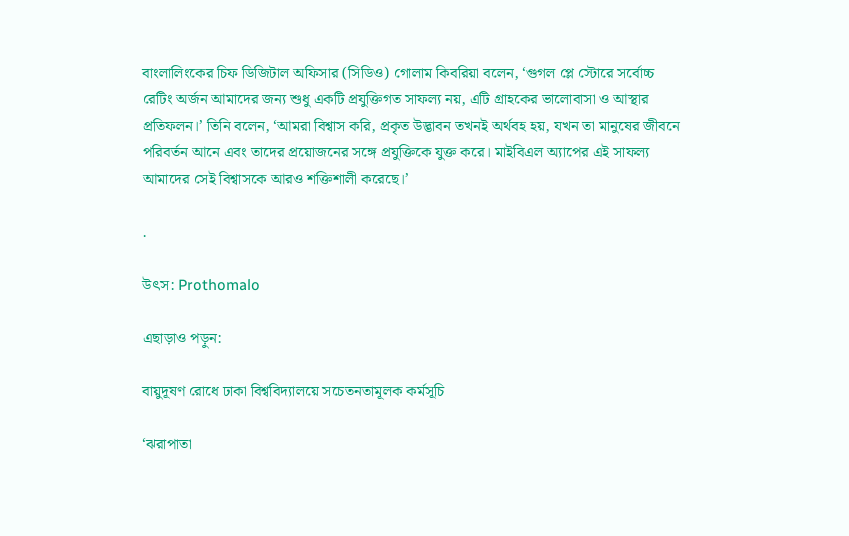বাংলালিংকের চিফ ডিজিটাল অফিসার (সিডিও) গোলাম কিবরিয়া বলেন, ‘গুগল প্লে স্টোরে সর্বোচ্চ রেটিং অর্জন আমাদের জন্য শুধু একটি প্রযুক্তিগত সাফল্য নয়, এটি গ্রাহকের ভালোবাসা ও আস্থার প্রতিফলন।’ তিনি বলেন, ‘আমরা বিশ্বাস করি, প্রকৃত উদ্ভাবন তখনই অর্থবহ হয়, যখন তা মানুষের জীবনে পরিবর্তন আনে এবং তাদের প্রয়োজনের সঙ্গে প্রযুক্তিকে যুক্ত করে। মাইবিএল অ্যাপের এই সাফল্য আমাদের সেই বিশ্বাসকে আরও শক্তিশালী করেছে।’

.

উৎস: Prothomalo

এছাড়াও পড়ুন:

বায়ুদূষণ রোধে ঢাকা বিশ্ববিদ্যালয়ে সচেতনতামূলক কর্মসূচি

‘ঝরাপাতা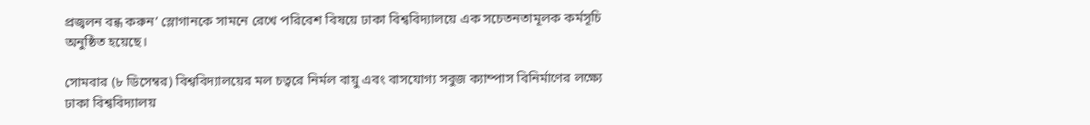প্রজ্বলন বন্ধ করুন’ স্লোগানকে সামনে রেখে পরিবেশ বিষয়ে ঢাকা বিশ্ববিদ্যালয়ে এক সচেতনতামূলক কর্মসূচি অনুষ্ঠিত হয়েছে।

সোমবার (৮ ডিসেম্বর) বিশ্ববিদ্যালয়ের মল চত্বরে নির্মল বায়ু এবং বাসযোগ্য সবুজ ক্যাম্পাস বিনির্মাণের লক্ষ্যে ঢাকা বিশ্ববিদ্যালয়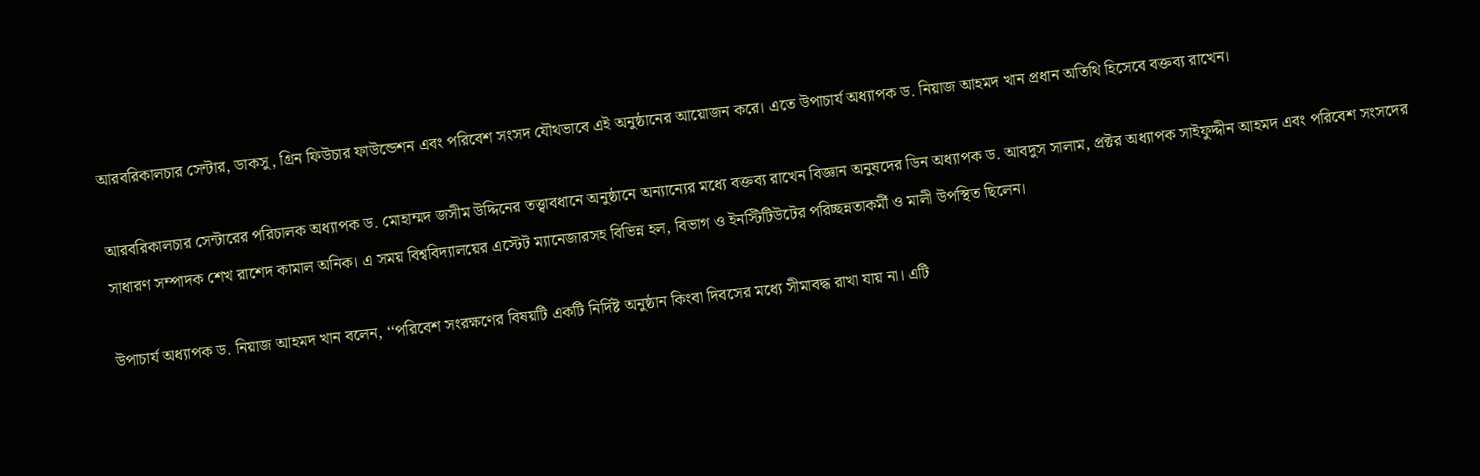আরবরিকালচার সেন্টার, ডাকসু, গ্রিন ফিউচার ফাউন্ডেশন এবং পরিবেশ সংসদ যৌথভাবে এই অনুষ্ঠানের আয়োজন করে। এতে উপাচার্য অধ্যাপক ড. নিয়াজ আহমদ খান প্রধান অতিথি হিসেবে বক্তব্য রাখেন।

আরবরিকালচার সেন্টারের পরিচালক অধ্যাপক ড. মোহাম্মদ জসীম উদ্দিনের তত্ত্বাবধানে অনুষ্ঠানে অন্যান্যের মধ্যে বক্তব্য রাখেন বিজ্ঞান অনুষদের ডিন অধ্যাপক ড. আবদুস সালাম, প্রক্টর অধ্যাপক সাইফুদ্দীন আহমদ এবং পরিবেশ সংসদের সাধারণ সম্পাদক শেখ রাশেদ কামাল অনিক। এ সময় বিশ্ববিদ্যালয়ের এস্টেট ম্যানেজারসহ বিভিন্ন হল, বিভাগ ও ইনস্টিটিউটের পরিচ্ছন্নতাকর্মী ও মালী উপস্থিত ছিলেন।

উপাচার্য অধ্যাপক ড. নিয়াজ আহমদ খান বলেন, ‘‘পরিবেশ সংরক্ষণের বিষয়টি একটি নির্দিষ্ট অনুষ্ঠান কিংবা দিবসের মধ্যে সীমাবদ্ধ রাখা যায় না। এটি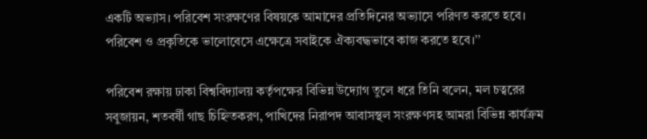একটি অভ্যাস। পরিবেশ সংরক্ষণের বিষয়কে আমাদের প্রতিদিনের অভ্যাসে পরিণত করতে হবে। পরিবেশ ও প্রকৃতিকে ভালোবেসে এক্ষেত্রে সবাইকে ঐক্যবদ্ধভাবে কাজ করতে হবে।’’

পরিবেশ রক্ষায় ঢাকা বিশ্ববিদ্যালয় কর্তৃপক্ষের বিভিন্ন উদ্যোগ তুলে ধরে তিনি বলেন, মল চত্বরের সবুজায়ন, শতবর্ষী গাছ চিহ্নিতকরণ, পাখিদের নিরাপদ আবাসস্থল সংরক্ষণসহ আমরা বিভিন্ন কার্যক্রম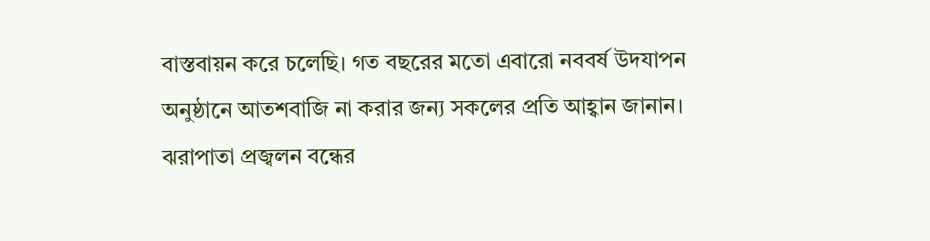বাস্তবায়ন করে চলেছি। গত বছরের মতো এবারো নববর্ষ উদযাপন অনুষ্ঠানে আতশবাজি না করার জন্য সকলের প্রতি আহ্বান জানান। ঝরাপাতা প্রজ্বলন বন্ধের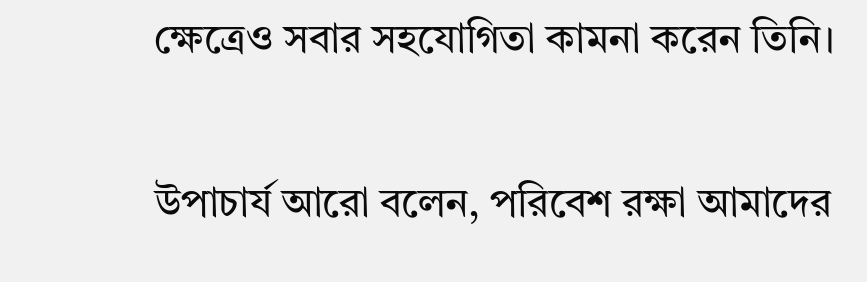ক্ষেত্রেও সবার সহযোগিতা কামনা করেন তিনি।

উপাচার্য আরো বলেন, পরিবেশ রক্ষা আমাদের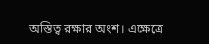অস্তিত্ব রক্ষার অংশ। এক্ষেত্রে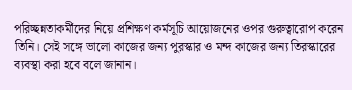পরিচ্ছন্নতাকর্মীদের নিয়ে প্রশিক্ষণ কর্মসূচি আয়োজনের ওপর গুরুত্বারোপ করেন তিনি। সেই সঙ্গে ভালো কাজের জন্য পুরস্কার ও মন্দ কাজের জন্য তিরস্কারের ব্যবস্থা করা হবে বলে জানান।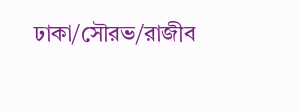ঢাকা/সৌরভ/রাজীব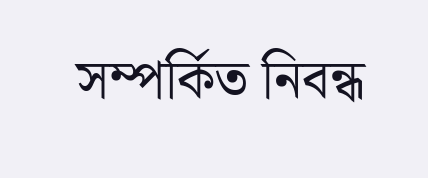সম্পর্কিত নিবন্ধ